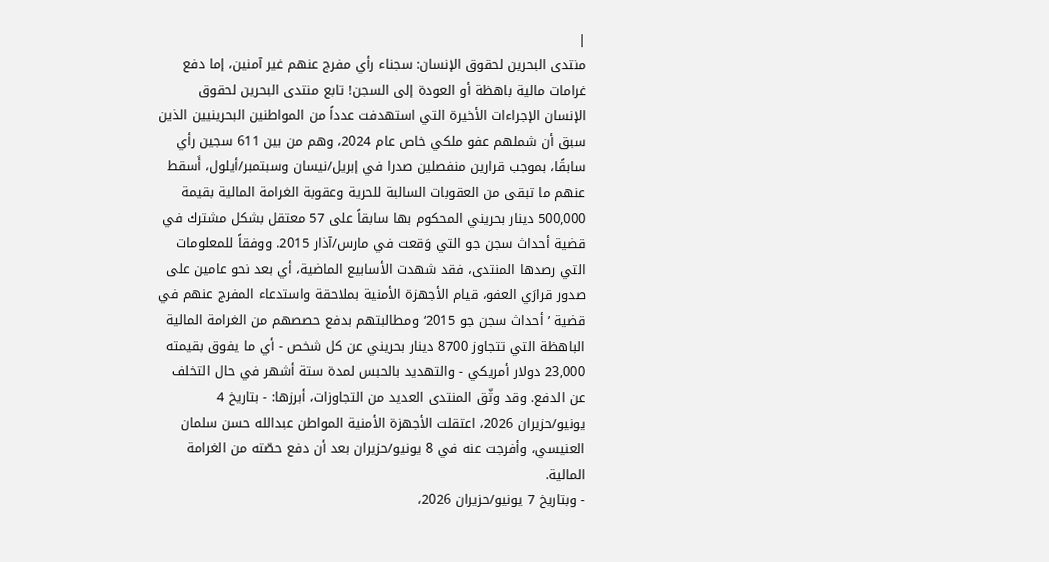|
منتدى البحرين لحقوق الإنسان: سجناء رأي مفرج عنهم غير آمنين، إما دفع غرامات مالية باهظة أو العودة إلى السجن! تابع منتدى البحرين لحقوق الإنسان الإجراءات الأخيرة التي استهدفت عدداً من المواطنين البحرينيين الذين سبق أن شملهم عفو ملكي خاص عام 2024، وهم من بين 611 سجين رأي سابقًا، بموجب قرارين منفصلين صدرا في إبريل/نيسان وسبتمبر/أيلول، أَسقط عنهم ما تبقى من العقوبات السالبة للحرية وعقوبة الغرامة المالية بقيمة 500,000 دينار بحريني المحكوم بها سابقاً على 57 معتقل بشكل مشترك في قضية أحداث سجن جو التي وَقعت في مارس/آذار 2015. ووفقاً للمعلومات التي رصدها المنتدى، فقد شهدت الأسابيع الماضية، أي بعد نحو عامين على صدور قرارَي العفو، قيام الأجهزة الأمنية بملاحقة واستدعاء المفرج عنهم في قضية ’أحداث سجن جو 2015‘ ومطالبتهم بدفع حصصهم من الغرامة المالية الباهظة التي تتجاوز 8700 دينار بحريني عن كل شخص - أي ما يفوق بقيمته 23,000 دولار أمريكي - والتهديد بالحبس لمدة ستة أشهر في حال التخلف عن الدفع. وقد وثّق المنتدى العديد من التجاوزات، أبرزها: - بتاريخ 4 يونيو/حزيران 2026، اعتقلت الأجهزة الأمنية المواطن عبدالله حسن سلمان العنيسي، وأفرجت عنه في 8 يونيو/حزيران بعد أن دفع حصّته من الغرامة المالية.
- وبتاريخ 7 يونيو/حزيران 2026،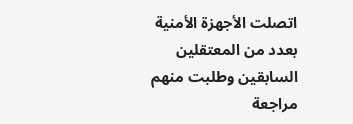اتصلت الأجهزة الأمنية بعدد من المعتقلين السابقين وطلبت منهم مراجعة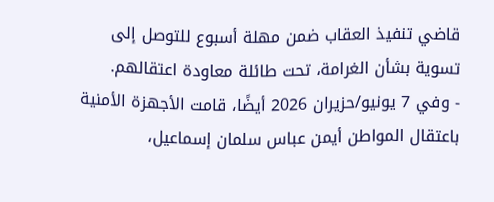قاضي تنفيذ العقاب ضمن مهلة أسبوع للتوصل إلى تسوية بشأن الغرامة، تحت طائلة معاودة اعتقالهم.
- وفي 7 يونيو/حزيران 2026 أيضًا، قامت الأجهزة الأمنية باعتقال المواطن أيمن عباس سلمان إسماعيل،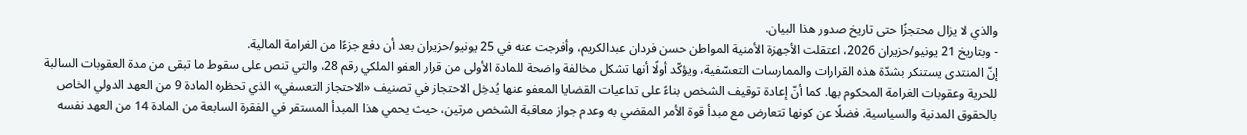والذي لا يزال محتجزًا حتى تاريخ صدور هذا البيان.
- وبتاريخ 21 يونيو/حزيران 2026، اعتقلت الأجهزة الأمنية المواطن حسن فردان عبدالكريم، وأفرجت عنه في 25 يونيو/حزيران بعد أن دفع جزءًا من الغرامة المالية.
إنّ المنتدى يستنكر بشدّة هذه القرارات والممارسات التعسّفية، ويؤكّد أولًا أنها تشكل مخالفة واضحة للمادة الأولى من قرار العفو الملكي رقم 28، والتي تنص على سقوط ما تبقى من مدة العقوبات السالبة للحرية وعقوبات الغرامة المحكوم بها. كما أنّ إعادة توقيف الشخص بناءً على تداعيات القضايا المعفو عنها يُدخِل الاحتجاز في تصنيف «الاحتجاز التعسفي» الذي تحظره المادة 9 من العهد الدولي الخاص بالحقوق المدنية والسياسية. فضلًا عن كونها تتعارض مع مبدأ قوة الأمر المقضي به وعدم جواز معاقبة الشخص مرتين، حيث يحمي هذا المبدأ المستقر في الفقرة السابعة من المادة 14 من العهد نفسه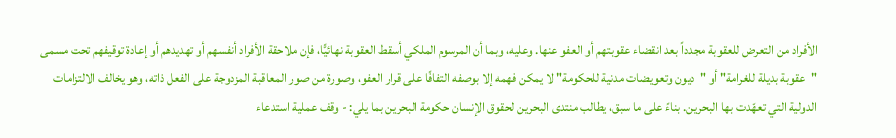الأفراد من التعرض للعقوبة مجدداً بعد انقضاء عقوبتهم أو العفو عنها. وعليه، وبما أن المرسوم الملكي أسقط العقوبة نهائيًّا، فإن ملاحقة الأفراد أنفسهم أو تهديدهم أو إعادة توقيفهم تحت مسمى "عقوبة بديلة للغرامة" أو "ديون وتعويضات مدنية للحكومة" لا يمكن فهمه إلا بوصفه التفافًا على قرار العفو، وصورة من صور المعاقبة المزدوجة على الفعل ذاته، وهو يخالف الالتزامات الدولية التي تعهّدت بها البحرين. بناءً على ما سبق، يطالب منتدى البحرين لحقوق الإنسان حكومة البحرين بما يلي: - وقف عملية استدعاء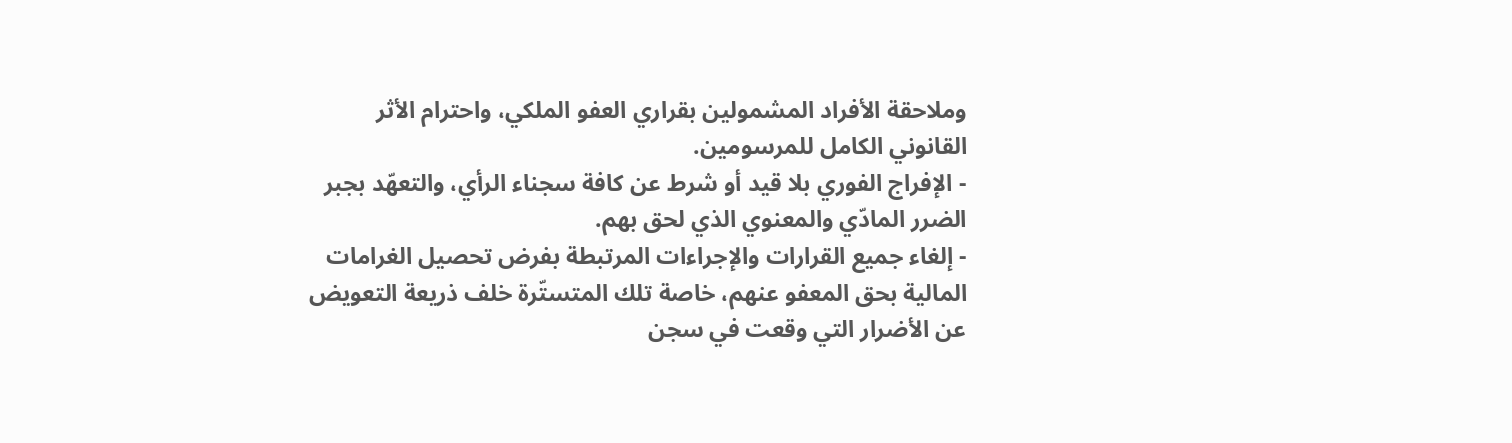وملاحقة الأفراد المشمولين بقراري العفو الملكي، واحترام الأثر القانوني الكامل للمرسومين.
- الإفراج الفوري بلا قيد أو شرط عن كافة سجناء الرأي، والتعهّد بجبر الضرر المادّي والمعنوي الذي لحق بهم.
- إلغاء جميع القرارات والإجراءات المرتبطة بفرض تحصيل الغرامات المالية بحق المعفو عنهم، خاصة تلك المتستّرة خلف ذريعة التعويض عن الأضرار التي وقعت في سجن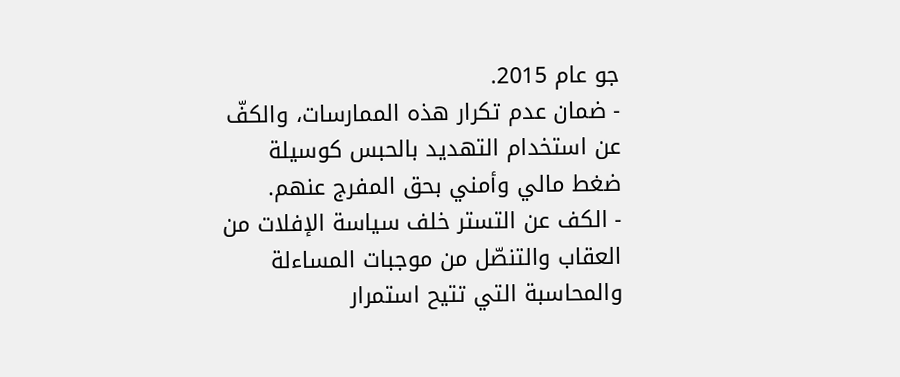جو عام 2015.
- ضمان عدم تكرار هذه الممارسات، والكفّ عن استخدام التهديد بالحبس كوسيلة ضغط مالي وأمني بحق المفرج عنهم.
- الكف عن التستر خلف سياسة الإفلات من العقاب والتنصّل من موجبات المساءلة والمحاسبة التي تتيح استمرار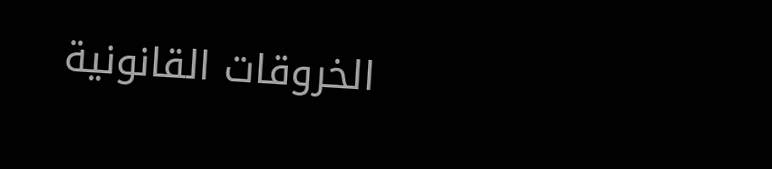الخروقات القانونية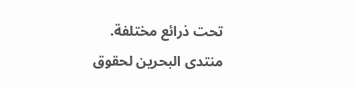تحت ذرائع مختلفة.
منتدى البحرين لحقوق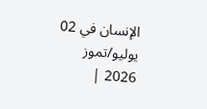الإنسان في 02 يوليو/تموز 2026 |